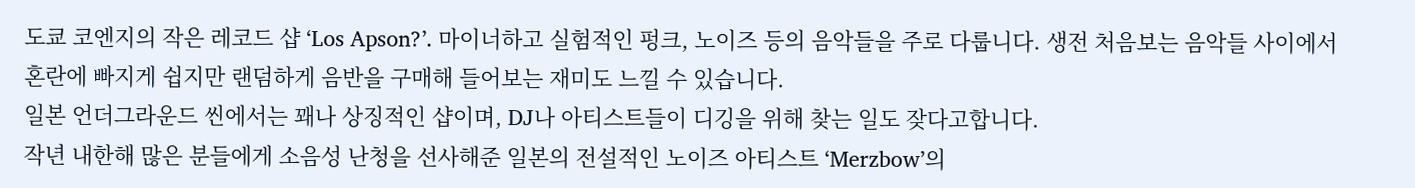도쿄 코엔지의 작은 레코드 샵 ‘Los Apson?’. 마이너하고 실험적인 펑크, 노이즈 등의 음악들을 주로 다룹니다. 생전 처음보는 음악들 사이에서 혼란에 빠지게 쉽지만 랜덤하게 음반을 구매해 들어보는 재미도 느낄 수 있습니다.
일본 언더그라운드 씬에서는 꽤나 상징적인 샵이며, DJ나 아티스트들이 디깅을 위해 찾는 일도 잦다고합니다.
작년 내한해 많은 분들에게 소음성 난청을 선사해준 일본의 전설적인 노이즈 아티스트 ‘Merzbow’의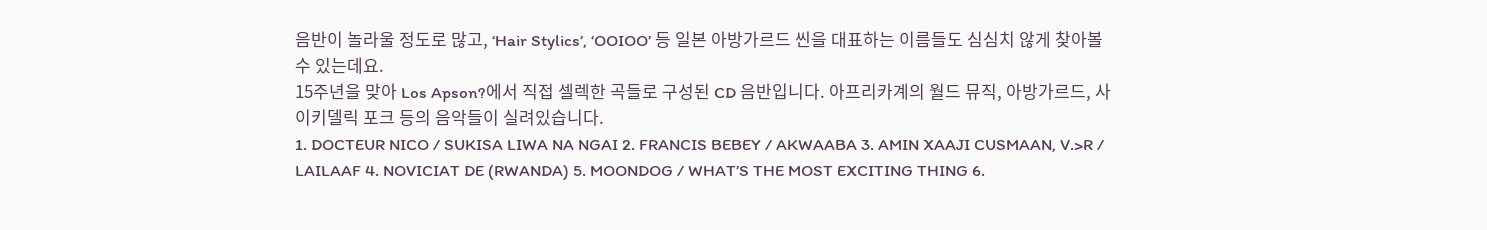음반이 놀라울 정도로 많고, ‘Hair Stylics’, ‘OOIOO’ 등 일본 아방가르드 씬을 대표하는 이름들도 심심치 않게 찾아볼 수 있는데요.
15주년을 맞아 Los Apson?에서 직접 셀렉한 곡들로 구성된 CD 음반입니다. 아프리카계의 월드 뮤직, 아방가르드, 사이키델릭 포크 등의 음악들이 실려있습니다.
1. DOCTEUR NICO / SUKISA LIWA NA NGAI 2. FRANCIS BEBEY / AKWAABA 3. AMIN XAAJI CUSMAAN, V.>R / LAILAAF 4. NOVICIAT DE (RWANDA) 5. MOONDOG / WHAT’S THE MOST EXCITING THING 6.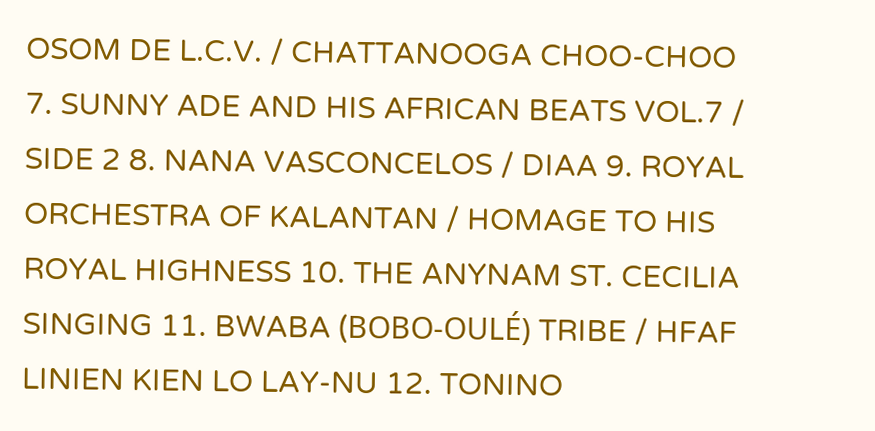OSOM DE L.C.V. / CHATTANOOGA CHOO-CHOO 7. SUNNY ADE AND HIS AFRICAN BEATS VOL.7 / SIDE 2 8. NANA VASCONCELOS / DIAA 9. ROYAL ORCHESTRA OF KALANTAN / HOMAGE TO HIS ROYAL HIGHNESS 10. THE ANYNAM ST. CECILIA SINGING 11. BWABA (BOBO-OULÉ) TRIBE / HFAF LINIEN KIEN LO LAY-NU 12. TONINO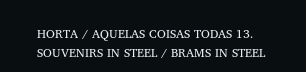HORTA / AQUELAS COISAS TODAS 13. SOUVENIRS IN STEEL / BRAMS IN STEEL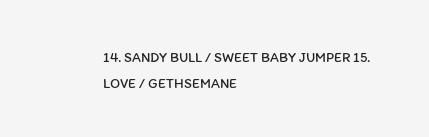14. SANDY BULL / SWEET BABY JUMPER 15. LOVE / GETHSEMANE